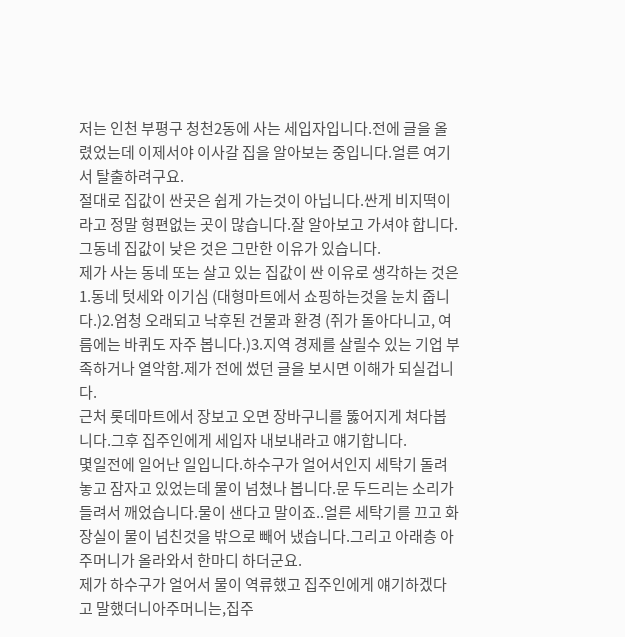저는 인천 부평구 청천2동에 사는 세입자입니다.전에 글을 올렸었는데 이제서야 이사갈 집을 알아보는 중입니다.얼른 여기서 탈출하려구요.
절대로 집값이 싼곳은 쉽게 가는것이 아닙니다.싼게 비지떡이라고 정말 형편없는 곳이 많습니다.잘 알아보고 가셔야 합니다.그동네 집값이 낮은 것은 그만한 이유가 있습니다.
제가 사는 동네 또는 살고 있는 집값이 싼 이유로 생각하는 것은1.동네 텃세와 이기심 (대형마트에서 쇼핑하는것을 눈치 줍니다.)2.엄청 오래되고 낙후된 건물과 환경 (쥐가 돌아다니고, 여름에는 바퀴도 자주 봅니다.)3.지역 경제를 살릴수 있는 기업 부족하거나 열악함.제가 전에 썼던 글을 보시면 이해가 되실겁니다.
근처 롯데마트에서 장보고 오면 장바구니를 뚫어지게 쳐다봅니다.그후 집주인에게 세입자 내보내라고 얘기합니다.
몇일전에 일어난 일입니다.하수구가 얼어서인지 세탁기 돌려놓고 잠자고 있었는데 물이 넘쳤나 봅니다.문 두드리는 소리가 들려서 깨었습니다.물이 샌다고 말이죠..얼른 세탁기를 끄고 화장실이 물이 넘친것을 밖으로 빼어 냈습니다.그리고 아래층 아주머니가 올라와서 한마디 하더군요.
제가 하수구가 얼어서 물이 역류했고 집주인에게 얘기하겠다고 말했더니아주머니는,집주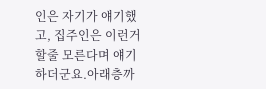인은 자기가 얘기했고, 집주인은 이런거 할줄 모른다며 얘기하더군요.아래층까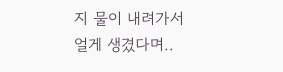지 물이 내려가서 얼게 생겼다며..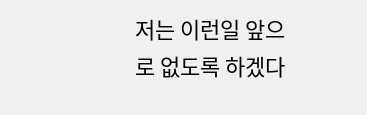저는 이런일 앞으로 없도록 하겠다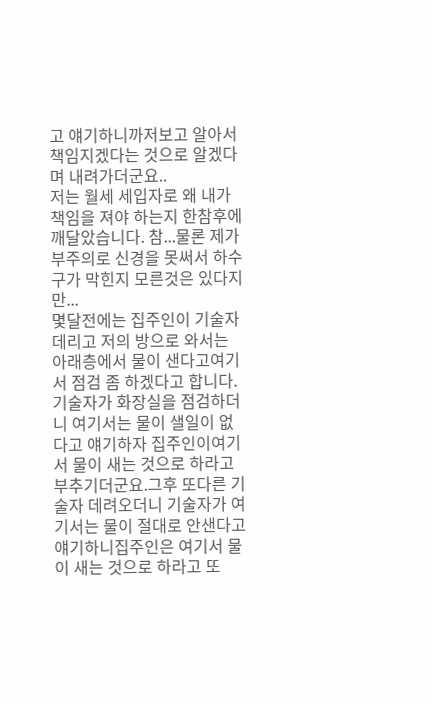고 얘기하니까저보고 알아서 책임지겠다는 것으로 알겠다며 내려가더군요..
저는 월세 세입자로 왜 내가 책임을 져야 하는지 한참후에 깨달았습니다. 참...물론 제가 부주의로 신경을 못써서 하수구가 막힌지 모른것은 있다지만...
몇달전에는 집주인이 기술자 데리고 저의 방으로 와서는 아래층에서 물이 샌다고여기서 점검 좀 하겠다고 합니다.기술자가 화장실을 점검하더니 여기서는 물이 샐일이 없다고 얘기하자 집주인이여기서 물이 새는 것으로 하라고 부추기더군요.그후 또다른 기술자 데려오더니 기술자가 여기서는 물이 절대로 안샌다고 얘기하니집주인은 여기서 물이 새는 것으로 하라고 또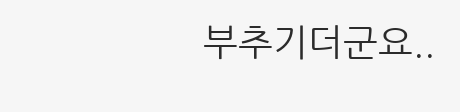부추기더군요..